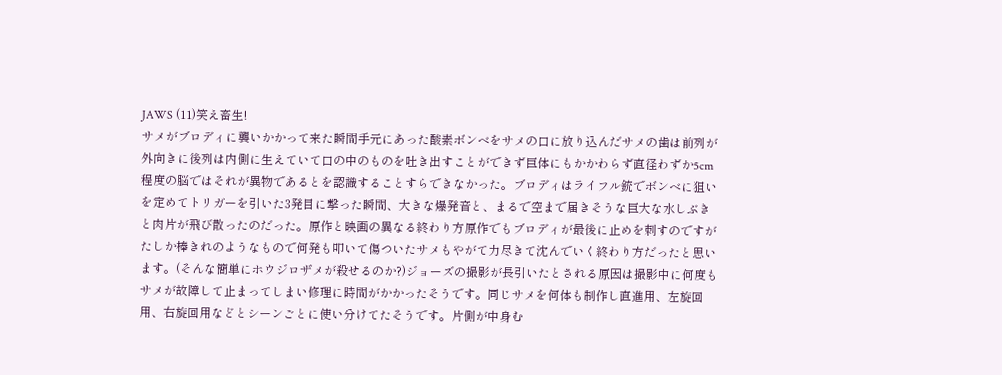JAWS (11)笑え畜生!
サメがブロディに襲いかかって来た瞬間手元にあった酸素ボンベをサメの口に放り込んだサメの歯は前列が外向きに後列は内側に生えていて口の中のものを吐き出すことができず巨体にもかかわらず直径わずか5cm程度の脳ではそれが異物であるとを認識することすらできなかった。ブロディはライフル銃でボンベに狙いを定めてトリガーを引いた3発目に撃った瞬間、大きな爆発音と、まるで空まで届きそうな巨大な水しぶきと肉片が飛び散ったのだった。原作と映画の異なる終わり方原作でもブロディが最後に止めを刺すのですがたしか棒きれのようなもので何発も叩いて傷ついたサメもやがて力尽きて沈んでいく終わり方だったと思います。(そんな簡単にホウジロザメが殺せるのか?)ジョーズの撮影が長引いたとされる原因は撮影中に何度もサメが故障して止まってしまい修理に時間がかかったそうです。同じサメを何体も制作し直進用、左旋回用、右旋回用などとシーンごとに使い分けてたそうです。片側が中身む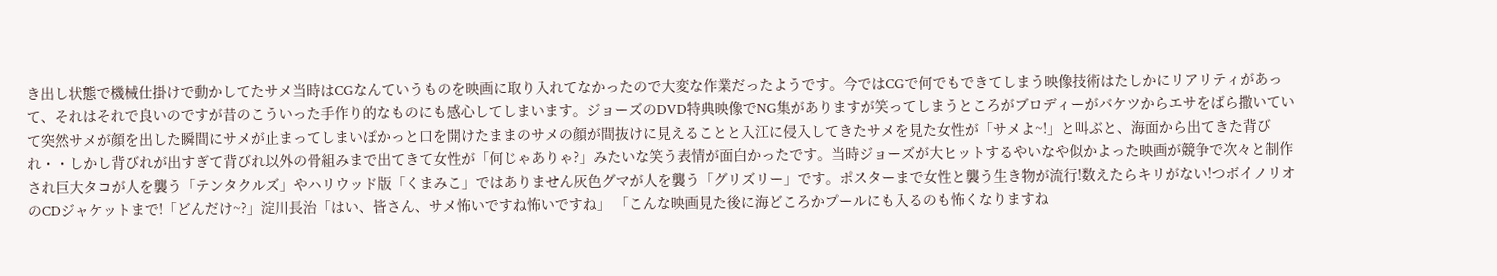き出し状態で機械仕掛けで動かしてたサメ当時はCGなんていうものを映画に取り入れてなかったので大変な作業だったようです。今ではCGで何でもできてしまう映像技術はたしかにリアリティがあって、それはそれで良いのですが昔のこういった手作り的なものにも感心してしまいます。ジョーズのDVD特典映像でNG集がありますが笑ってしまうところがブロディーがバケツからエサをばら撒いていて突然サメが顔を出した瞬間にサメが止まってしまいぽかっと口を開けたままのサメの顔が間抜けに見えることと入江に侵入してきたサメを見た女性が「サメよ~!」と叫ぶと、海面から出てきた背びれ・・しかし背びれが出すぎて背びれ以外の骨組みまで出てきて女性が「何じゃありゃ?」みたいな笑う表情が面白かったです。当時ジョーズが大ヒットするやいなや似かよった映画が競争で次々と制作され巨大タコが人を襲う「テンタクルズ」やハリウッド版「くまみこ」ではありません灰色グマが人を襲う「グリズリー」です。ポスターまで女性と襲う生き物が流行!数えたらキリがない!つボイノリオのCDジャケットまで!「どんだけ~?」淀川長治「はい、皆さん、サメ怖いですね怖いですね」 「こんな映画見た後に海どころかプールにも入るのも怖くなりますね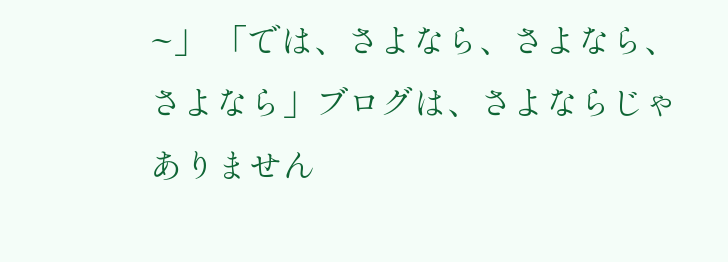~」 「では、さよなら、さよなら、さよなら」ブログは、さよならじゃありません